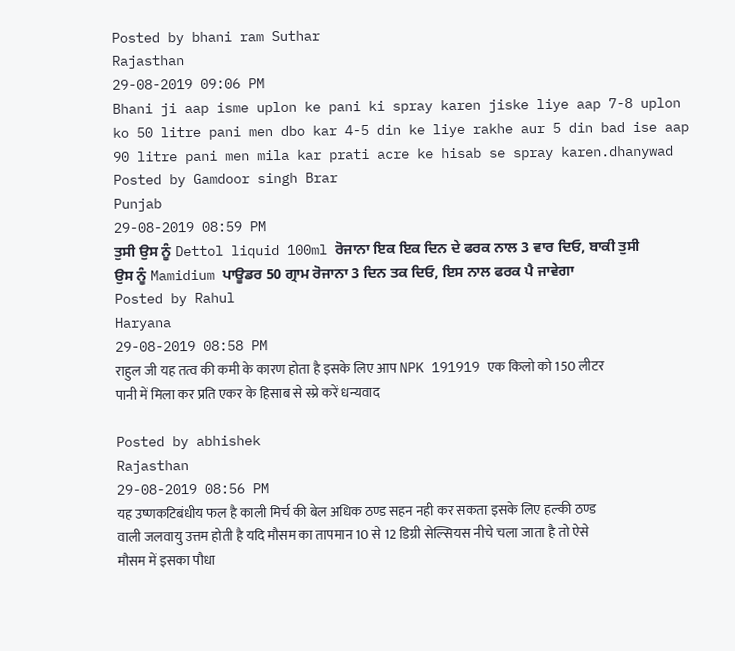Posted by bhani ram Suthar
Rajasthan
29-08-2019 09:06 PM
Bhani ji aap isme uplon ke pani ki spray karen jiske liye aap 7-8 uplon ko 50 litre pani men dbo kar 4-5 din ke liye rakhe aur 5 din bad ise aap 90 litre pani men mila kar prati acre ke hisab se spray karen.dhanywad
Posted by Gamdoor singh Brar
Punjab
29-08-2019 08:59 PM
ਤੁਸੀ ਉਸ ਨੂੰ Dettol liquid 100ml ਰੋਜਾਨਾ ਇਕ ਇਕ ਦਿਨ ਦੇ ਫਰਕ ਨਾਲ 3 ਵਾਰ ਦਿਓ, ਬਾਕੀ ਤੁਸੀ ਉਸ ਨੂੰ Mamidium ਪਾਊਡਰ 50 ਗ੍ਰਾਮ ਰੋਜਾਨਾ 3 ਦਿਨ ਤਕ ਦਿਓ, ਇਸ ਨਾਲ ਫਰਕ ਪੈ ਜਾਵੇਗਾ
Posted by Rahul
Haryana
29-08-2019 08:58 PM
राहुल जी यह तत्व की कमी के कारण होता है इसके लिए आप NPK 191919 एक किलो को 150 लीटर पानी में मिला कर प्रति एकर के हिसाब से स्प्रे करें धन्यवाद

Posted by abhishek
Rajasthan
29-08-2019 08:56 PM
यह उष्णकटिबंधीय फल है काली मिर्च की बेल अधिक ठण्ड सहन नही कर सकता इसके लिए हल्की ठण्ड वाली जलवायु उत्तम होती है यदि मौसम का तापमान 10 से 12 डिग्री सेल्सियस नीचे चला जाता है तो ऐसे मौसम में इसका पौधा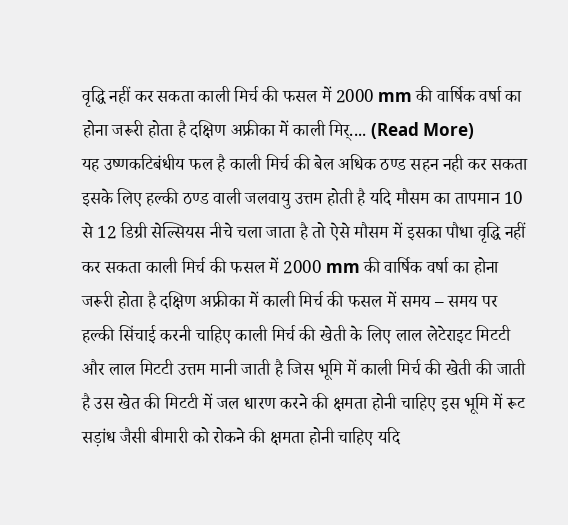वृद्धि नहीं कर सकता काली मिर्च की फसल में 2000 mm की वार्षिक वर्षा का होना जरूरी होता है दक्षिण अफ्रीका में काली मिर्.... (Read More)
यह उष्णकटिबंधीय फल है काली मिर्च की बेल अधिक ठण्ड सहन नही कर सकता इसके लिए हल्की ठण्ड वाली जलवायु उत्तम होती है यदि मौसम का तापमान 10 से 12 डिग्री सेल्सियस नीचे चला जाता है तो ऐसे मौसम में इसका पौधा वृद्धि नहीं कर सकता काली मिर्च की फसल में 2000 mm की वार्षिक वर्षा का होना जरूरी होता है दक्षिण अफ्रीका में काली मिर्च की फसल में समय – समय पर हल्की सिंचाई करनी चाहिए काली मिर्च की खेती के लिए लाल लेटेराइट मिटटी और लाल मिटटी उत्तम मानी जाती है जिस भूमि में काली मिर्च की खेती की जाती है उस खेत की मिटटी में जल धारण करने की क्षमता होनी चाहिए इस भूमि में रूट सड़ांध जैसी बीमारी को रोकने की क्षमता होनी चाहिए यदि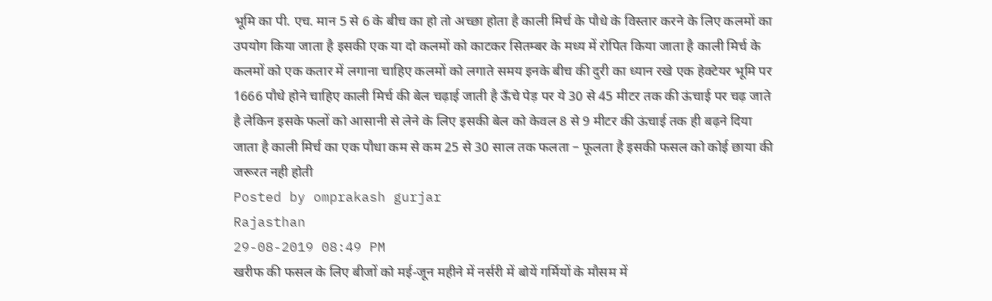भूमि का पी. एच. मान 5 से 6 के बीच का हो तो अच्छा होता है काली मिर्च के पौधे के विस्तार करने के लिए कलमों का उपयोग किया जाता है इसकी एक या दो कलमों को काटकर सितम्बर के मध्य में रोपित किया जाता है काली मिर्च के कलमों को एक कतार में लगाना चाहिए कलमों को लगाते समय इनके बीच की दुरी का ध्यान रखे एक हेक्टेयर भूमि पर 1666 पौधे होने चाहिए काली मिर्च की बेल चढ़ाई जाती है ऊँचे पेड़ पर ये 30 से 45 मीटर तक की ऊंचाई पर चढ़ जाते है लेकिन इसके फलों को आसानी से लेने के लिए इसकी बेल को केवल 8 से 9 मीटर की ऊंचाई तक ही बढ़ने दिया जाता है काली मिर्च का एक पौधा कम से कम 25 से 30 साल तक फलता – फूलता है इसकी फसल को कोई छाया की जरूरत नही होती
Posted by omprakash gurjar
Rajasthan
29-08-2019 08:49 PM
खरीफ की फसल के लिए बीजों को मई-जून महीने में नर्सरी में बोयें गर्मियों के मौसम में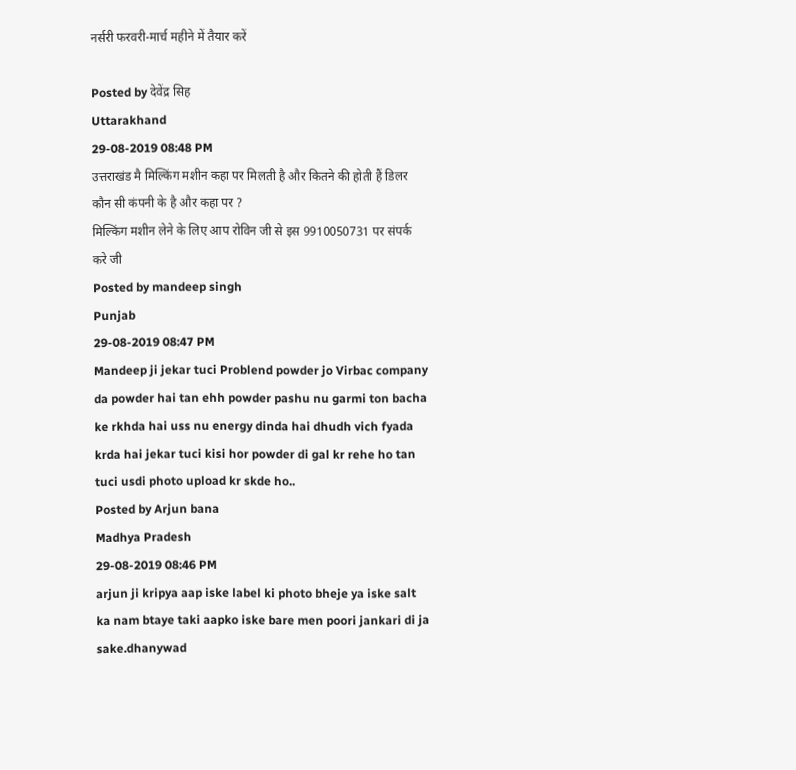नर्सरी फरवरी-मार्च महीने में तैयार करें

Posted by देवेंद्र सिह
Uttarakhand
29-08-2019 08:48 PM
उत्तराखंड मै मिल्किंग मशीन कहा पर मिलती है और कितने की होती हैं डिलर कौन सी कंपनी के है और कहा पर ?
मिल्किंग मशीन लेने के लिए आप रोविन जी से इस 9910050731 पर संपर्क करे जी
Posted by mandeep singh
Punjab
29-08-2019 08:47 PM
Mandeep ji jekar tuci Problend powder jo Virbac company da powder hai tan ehh powder pashu nu garmi ton bacha ke rkhda hai uss nu energy dinda hai dhudh vich fyada krda hai jekar tuci kisi hor powder di gal kr rehe ho tan tuci usdi photo upload kr skde ho..
Posted by Arjun bana
Madhya Pradesh
29-08-2019 08:46 PM
arjun ji kripya aap iske label ki photo bheje ya iske salt ka nam btaye taki aapko iske bare men poori jankari di ja sake.dhanywad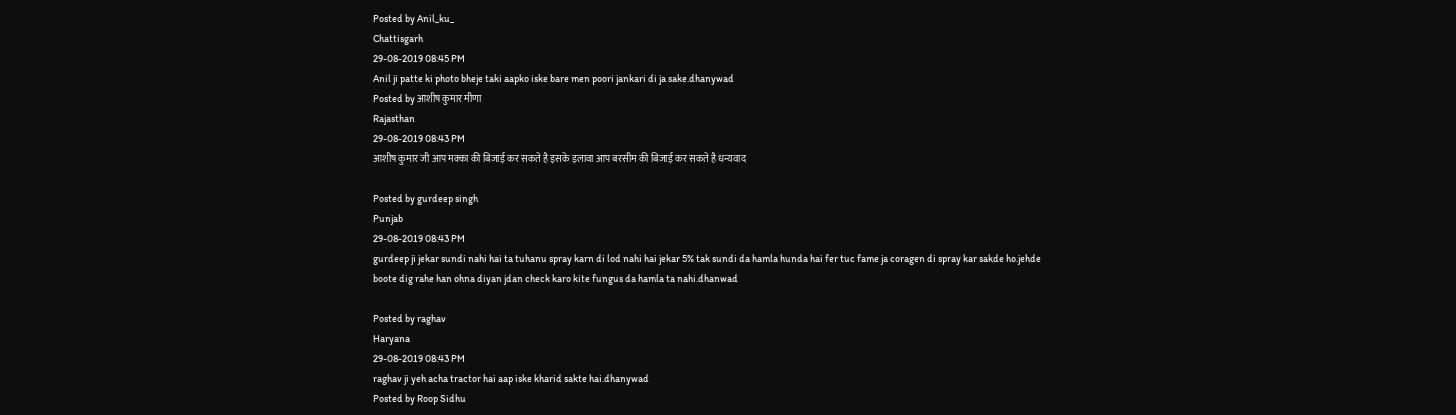Posted by Anil_ku_
Chattisgarh
29-08-2019 08:45 PM
Anil ji patte ki photo bheje taki aapko iske bare men poori jankari di ja sake.dhanywad
Posted by आशीष कुमार मीणा
Rajasthan
29-08-2019 08:43 PM
आशीष कुमार जी आप मक्का की बिजाई कर सकते है इसके इलावा आप बरसीम की बिजाई कर सकते है धन्यवाद

Posted by gurdeep singh
Punjab
29-08-2019 08:43 PM
gurdeep ji jekar sundi nahi hai ta tuhanu spray karn di lod nahi hai jekar 5% tak sundi da hamla hunda hai fer tuc fame ja coragen di spray kar sakde ho.jehde boote dig rahe han ohna diyan jdan check karo kite fungus da hamla ta nahi.dhanwad

Posted by raghav
Haryana
29-08-2019 08:43 PM
raghav ji yeh acha tractor hai aap iske kharid sakte hai.dhanywad
Posted by Roop Sidhu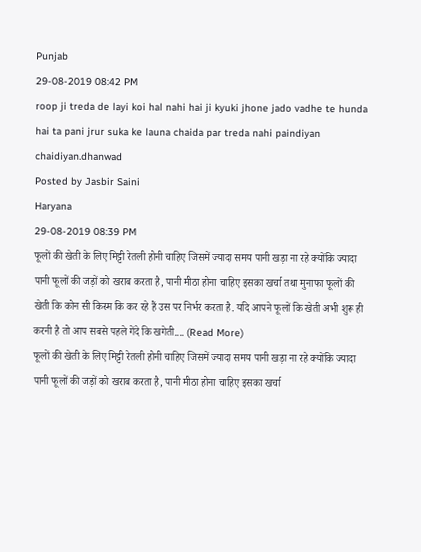Punjab
29-08-2019 08:42 PM
roop ji treda de layi koi hal nahi hai ji kyuki jhone jado vadhe te hunda hai ta pani jrur suka ke launa chaida par treda nahi paindiyan chaidiyan.dhanwad
Posted by Jasbir Saini
Haryana
29-08-2019 08:39 PM
फूलों की खेती के लिए मिट्टी रेतली होनी चाहिए जिसमें ज्यादा समय पानी खड़ा ना रहे क्योंकि ज्यादा पानी फूलों की जड़ों को खराब करता है, पानी मीठा होना चाहिए इसका खर्चा तथा मुनाफा फूलों की खेती कि कोन सी किस्म कि कर रहे हैं उस पर निर्भर करता है. यदि आपने फूलों कि खेती अभी शुरू ही करनी है तो आप सबसे पहले गेंदे कि खगेती.... (Read More)
फूलों की खेती के लिए मिट्टी रेतली होनी चाहिए जिसमें ज्यादा समय पानी खड़ा ना रहे क्योंकि ज्यादा पानी फूलों की जड़ों को खराब करता है, पानी मीठा होना चाहिए इसका खर्चा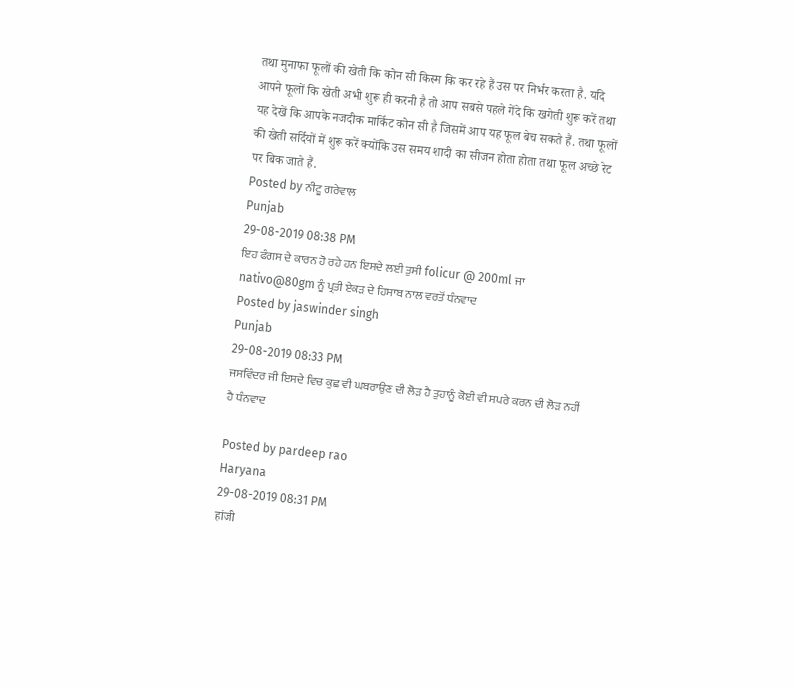तथा मुनाफा फूलों की खेती कि कोन सी किस्म कि कर रहे हैं उस पर निर्भर करता है. यदि आपने फूलों कि खेती अभी शुरू ही करनी है तो आप सबसे पहले गेंदे कि खगेती शुरू करें तथा यह देखें कि आपके नजदीक मार्किट कोन सी है जिसमें आप यह फूल बेच सकते हैं. तथा फूलों की खेती सर्दियों में शुरू करें क्योंकि उस समय शादी का सीजन होता होता तथा फूल अच्छे रेट पर बिक जाते हैं.
Posted by ਨੀਟੂ ਗਰੇਵਾਲ
Punjab
29-08-2019 08:38 PM
ਇਹ ਫੰਗਸ ਦੇ ਕਾਰਨ ਹੋ ਰਹੇ ਹਨ ਇਸਦੇ ਲਈ ਤੁਸੀ folicur @ 200ml ਜਾ nativo@80gm ਨੂੰ ਪ੍ਰਤੀ ਏਕੜ ਦੇ ਹਿਸਾਬ ਨਾਲ ਵਰਤੋਂ ਧੰਨਵਾਦ
Posted by jaswinder singh
Punjab
29-08-2019 08:33 PM
ਜਸਵਿੰਦਰ ਜੀ ਇਸਦੇ ਵਿਚ ਕੁਛ ਵੀ ਘਬਰਾਉਣ ਦੀ ਲੋੜ ਹੈ ਤੁਹਾਨੂੰ ਕੋਈ ਵੀ ਸਪਰੇ ਕਰਨ ਦੀ ਲੋੜ ਨਹੀਂ ਹੈ ਧੰਨਵਾਦ

Posted by pardeep rao
Haryana
29-08-2019 08:31 PM
हांजी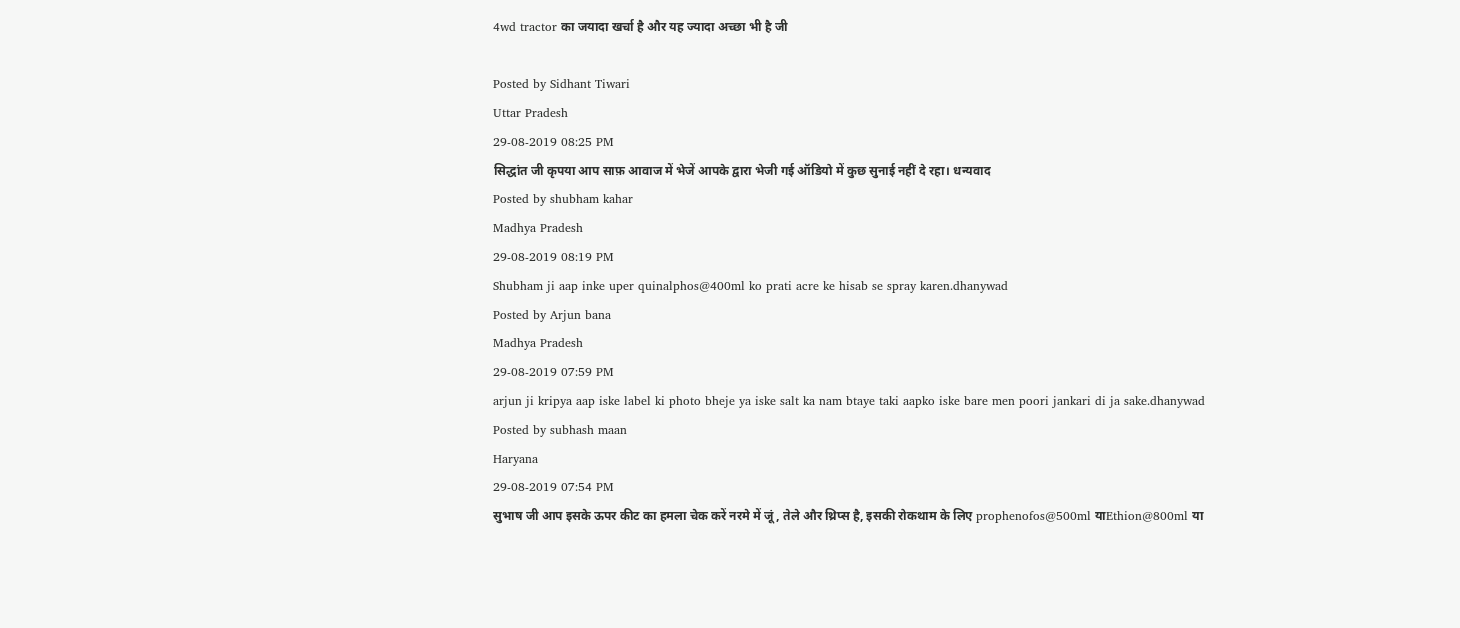4wd tractor का जयादा खर्चा है और यह ज्यादा अच्छा भी है जी

Posted by Sidhant Tiwari
Uttar Pradesh
29-08-2019 08:25 PM
सिद्धांत जी कृपया आप साफ़ आवाज में भेजें आपके द्वारा भेजी गई ऑडियो में कुछ सुनाई नहीं दे रहा। धन्यवाद
Posted by shubham kahar
Madhya Pradesh
29-08-2019 08:19 PM
Shubham ji aap inke uper quinalphos@400ml ko prati acre ke hisab se spray karen.dhanywad
Posted by Arjun bana
Madhya Pradesh
29-08-2019 07:59 PM
arjun ji kripya aap iske label ki photo bheje ya iske salt ka nam btaye taki aapko iske bare men poori jankari di ja sake.dhanywad
Posted by subhash maan
Haryana
29-08-2019 07:54 PM
सुभाष जी आप इसके ऊपर कीट का हमला चेक करें नरमे में जूं, तेले और थ्रिप्स है, इसकी रोकथाम के लिए prophenofos@500ml याEthion@800ml या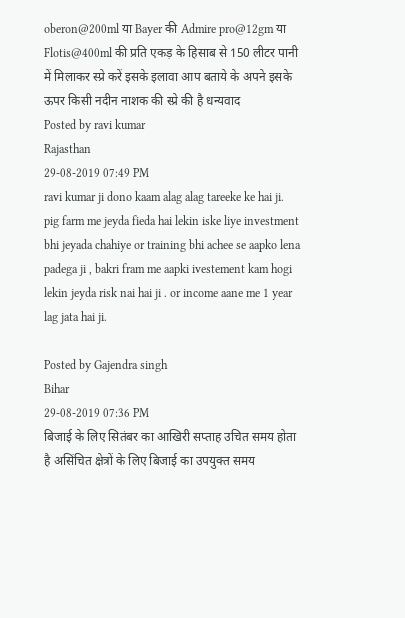oberon@200ml या Bayer की Admire pro@12gm या Flotis@400ml की प्रति एकड़ के हिसाब से 150 लीटर पानी में मिलाकर स्प्रे करें इसके इलावा आप बताये के अपने इसके ऊपर किसी नदीन नाशक की स्प्रे की है धन्यवाद
Posted by ravi kumar
Rajasthan
29-08-2019 07:49 PM
ravi kumar ji dono kaam alag alag tareeke ke hai ji. pig farm me jeyda fieda hai lekin iske liye investment bhi jeyada chahiye or training bhi achee se aapko lena padega ji , bakri fram me aapki ivestement kam hogi lekin jeyda risk nai hai ji . or income aane me 1 year lag jata hai ji.

Posted by Gajendra singh
Bihar
29-08-2019 07:36 PM
बिजाई के लिए सितंबर का आखिरी सप्ताह उचित समय होता है असिंचित क्षेत्रों के लिए बिजाई का उपयुक्त समय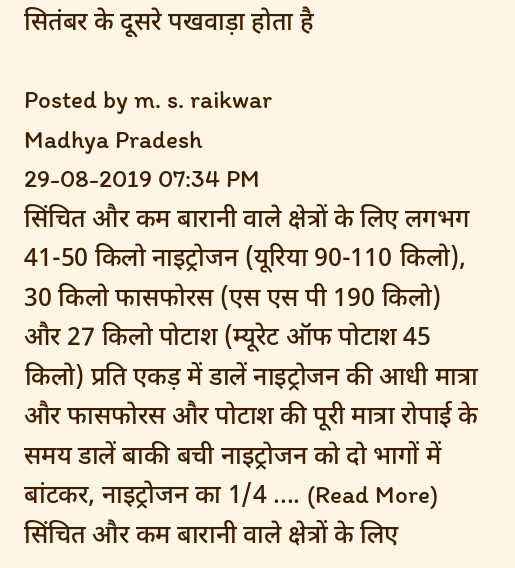सितंबर के दूसरे पखवाड़ा होता है

Posted by m. s. raikwar
Madhya Pradesh
29-08-2019 07:34 PM
सिंचित और कम बारानी वाले क्षेत्रों के लिए लगभग 41-50 किलो नाइट्रोजन (यूरिया 90-110 किलो), 30 किलो फासफोरस (एस एस पी 190 किलो) और 27 किलो पोटाश (म्यूरेट ऑफ पोटाश 45 किलो) प्रति एकड़ में डालें नाइट्रोजन की आधी मात्रा और फासफोरस और पोटाश की पूरी मात्रा रोपाई के समय डालें बाकी बची नाइट्रोजन को दो भागों में बांटकर, नाइट्रोजन का 1/4 .... (Read More)
सिंचित और कम बारानी वाले क्षेत्रों के लिए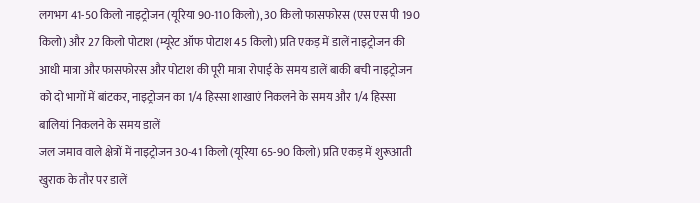लगभग 41-50 किलो नाइट्रोजन (यूरिया 90-110 किलो), 30 किलो फासफोरस (एस एस पी 190 किलो) और 27 किलो पोटाश (म्यूरेट ऑफ पोटाश 45 किलो) प्रति एकड़ में डालें नाइट्रोजन की आधी मात्रा और फासफोरस और पोटाश की पूरी मात्रा रोपाई के समय डालें बाकी बची नाइट्रोजन को दो भागों में बांटकर, नाइट्रोजन का 1/4 हिस्सा शाखाएं निकलने के समय और 1/4 हिस्सा बालियां निकलने के समय डालें
जल जमाव वाले क्षेत्रों में नाइट्रोजन 30-41 किलो (यूरिया 65-90 किलो) प्रति एकड़ में शुरूआती खुराक के तौर पर डालें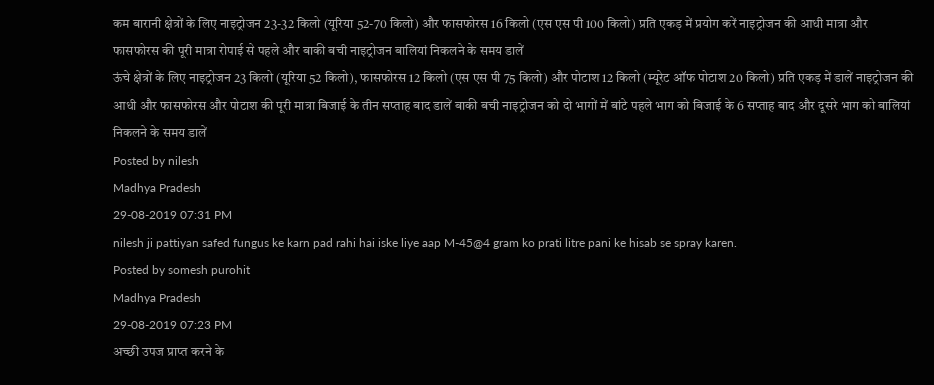कम बारानी क्षेत्रों के लिए नाइट्रोजन 23-32 किलो (यूरिया 52-70 किलो) और फासफोरस 16 किलो (एस एस पी 100 किलो) प्रति एकड़ में प्रयोग करें नाइट्रोजन की आधी मात्रा और फासफोरस की पूरी मात्रा रोपाई से पहले और बाकी बची नाइट्रोजन बालियां निकलने के समय डालें
ऊंचे क्षेत्रों के लिए नाइट्रोजन 23 किलो (यूरिया 52 किलो), फासफोरस 12 किलो (एस एस पी 75 किलो) और पोटाश 12 किलो (म्यूरेट ऑफ पोटाश 20 किलो) प्रति एकड़ में डालें नाइट्रोजन की आधी और फासफोरस और पोटाश की पूरी मात्रा बिजाई के तीन सप्ताह बाद डालें बाकी बची नाइट्रोजन को दो भागों में बांटे पहले भाग को बिजाई के 6 सप्ताह बाद और दूसरे भाग को बालियां निकलने के समय डालें
Posted by nilesh
Madhya Pradesh
29-08-2019 07:31 PM
nilesh ji pattiyan safed fungus ke karn pad rahi hai iske liye aap M-45@4 gram ko prati litre pani ke hisab se spray karen.
Posted by somesh purohit
Madhya Pradesh
29-08-2019 07:23 PM
अच्छी उपज प्राप्त करने के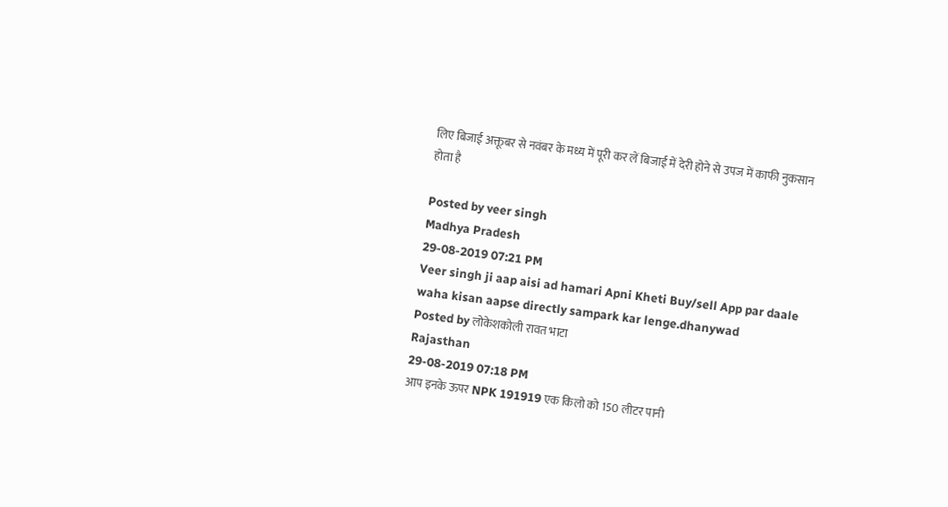लिए बिजाई अक्तूबर से नवंबर के मध्य में पूरी कर लें बिजाई में देरी होने से उपज में काफी नुकसान होता है

Posted by veer singh
Madhya Pradesh
29-08-2019 07:21 PM
Veer singh ji aap aisi ad hamari Apni Kheti Buy/sell App par daale waha kisan aapse directly sampark kar lenge.dhanywad
Posted by लोकेशकोली रावत भाटा
Rajasthan
29-08-2019 07:18 PM
आप इनके ऊपर NPK 191919 एक किलो को 150 लीटर पानी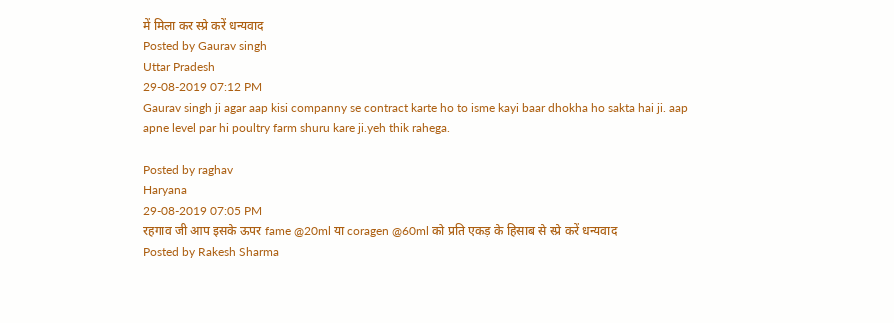में मिला कर स्प्रे करें धन्यवाद
Posted by Gaurav singh
Uttar Pradesh
29-08-2019 07:12 PM
Gaurav singh ji agar aap kisi companny se contract karte ho to isme kayi baar dhokha ho sakta hai ji. aap apne level par hi poultry farm shuru kare ji.yeh thik rahega.

Posted by raghav
Haryana
29-08-2019 07:05 PM
रहगाव जी आप इसके ऊपर fame @20ml या coragen @60ml को प्रति एकड़ के हिसाब से स्प्रे करें धन्यवाद
Posted by Rakesh Sharma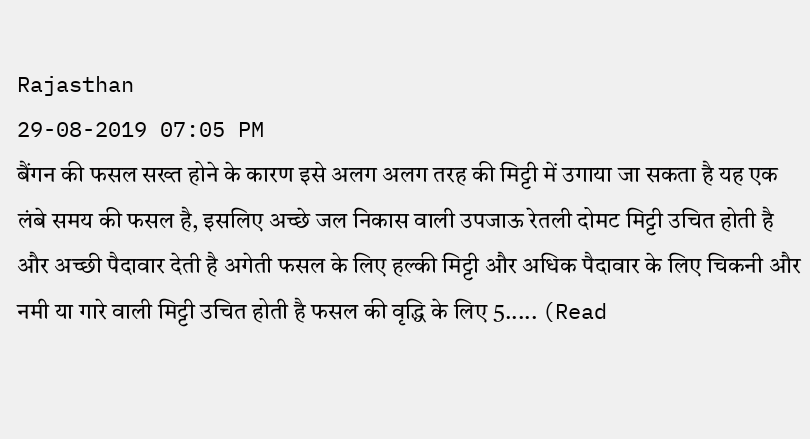Rajasthan
29-08-2019 07:05 PM
बैंगन की फसल सख्त होने के कारण इसे अलग अलग तरह की मिट्टी में उगाया जा सकता है यह एक लंबे समय की फसल है, इसलिए अच्छे जल निकास वाली उपजाऊ रेतली दोमट मिट्टी उचित होती है और अच्छी पैदावार देती है अगेती फसल के लिए हल्की मिट्टी और अधिक पैदावार के लिए चिकनी और नमी या गारे वाली मिट्टी उचित होती है फसल की वृद्धि के लिए 5..... (Read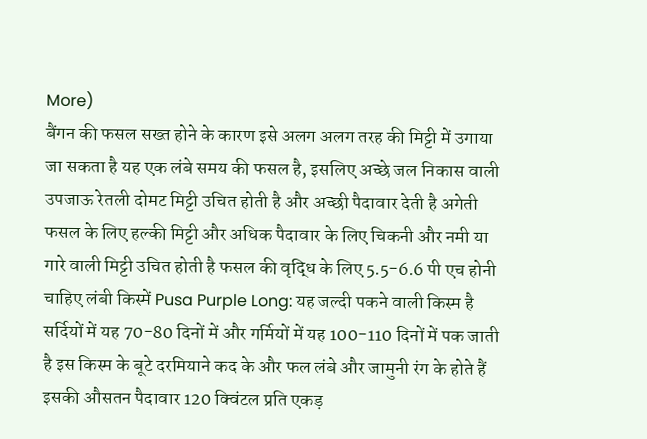More)
बैंगन की फसल सख्त होने के कारण इसे अलग अलग तरह की मिट्टी में उगाया जा सकता है यह एक लंबे समय की फसल है, इसलिए अच्छे जल निकास वाली उपजाऊ रेतली दोमट मिट्टी उचित होती है और अच्छी पैदावार देती है अगेती फसल के लिए हल्की मिट्टी और अधिक पैदावार के लिए चिकनी और नमी या गारे वाली मिट्टी उचित होती है फसल की वृद्धि के लिए 5.5-6.6 पी एच होनी चाहिए लंबी किस्में Pusa Purple Long: यह जल्दी पकने वाली किस्म है सर्दियों में यह 70-80 दिनों में और गर्मियों में यह 100-110 दिनों में पक जाती है इस किस्म के बूटे दरमियाने कद के और फल लंबे और जामुनी रंग के होते हैं इसकी औसतन पैदावार 120 क्विंटल प्रति एकड़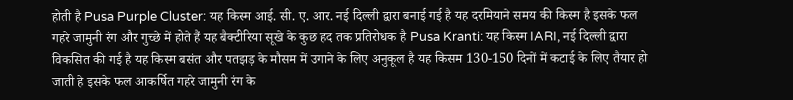होती है Pusa Purple Cluster: यह किस्म आई. सी. ए. आर. नई दिल्ली द्वारा बनाई गई है यह दरमियाने समय की किस्म है इसके फल गहरे जामुनी रंग और गुच्छे में होते हैं यह बैक्टीरिया सूखे के कुछ हद तक प्रतिरोधक है Pusa Kranti: यह किस्म IARI, नई दिल्ली द्वारा विकसित की गई है यह किस्म बसंत और पतझड़ के मौसम में उगाने के लिए अनुकूल है यह किसम 130-150 दिनों में कटाई के लिए तैयार हो जाती हे इसके फल आकर्षित गहरे जामुनी रंग के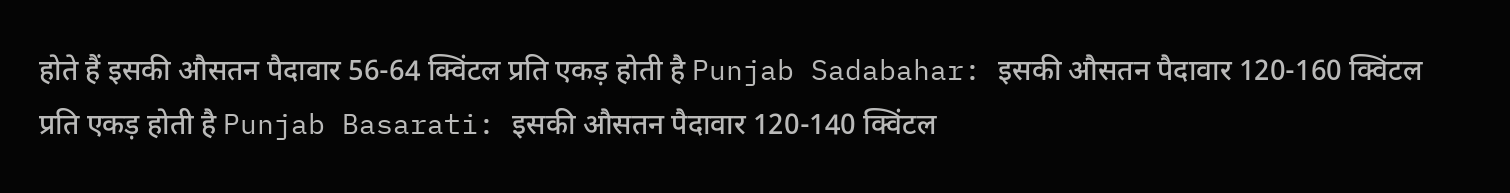होते हैं इसकी औसतन पैदावार 56-64 क्विंटल प्रति एकड़ होती है Punjab Sadabahar: इसकी औसतन पैदावार 120-160 क्विंटल प्रति एकड़ होती है Punjab Basarati: इसकी औसतन पैदावार 120-140 क्विंटल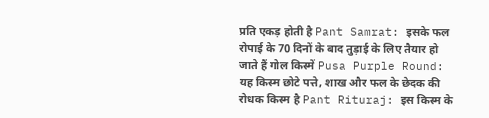प्रति एकड़ होती है Pant Samrat: इसके फल रोपाई के 70 दिनों के बाद तुड़ाई के लिए तैयार हो जाते हैं गोल किस्में Pusa Purple Round: यह किस्म छोटे पत्ते, शाख और फल के छेदक की रोधक किस्म है Pant Rituraj: इस किस्म के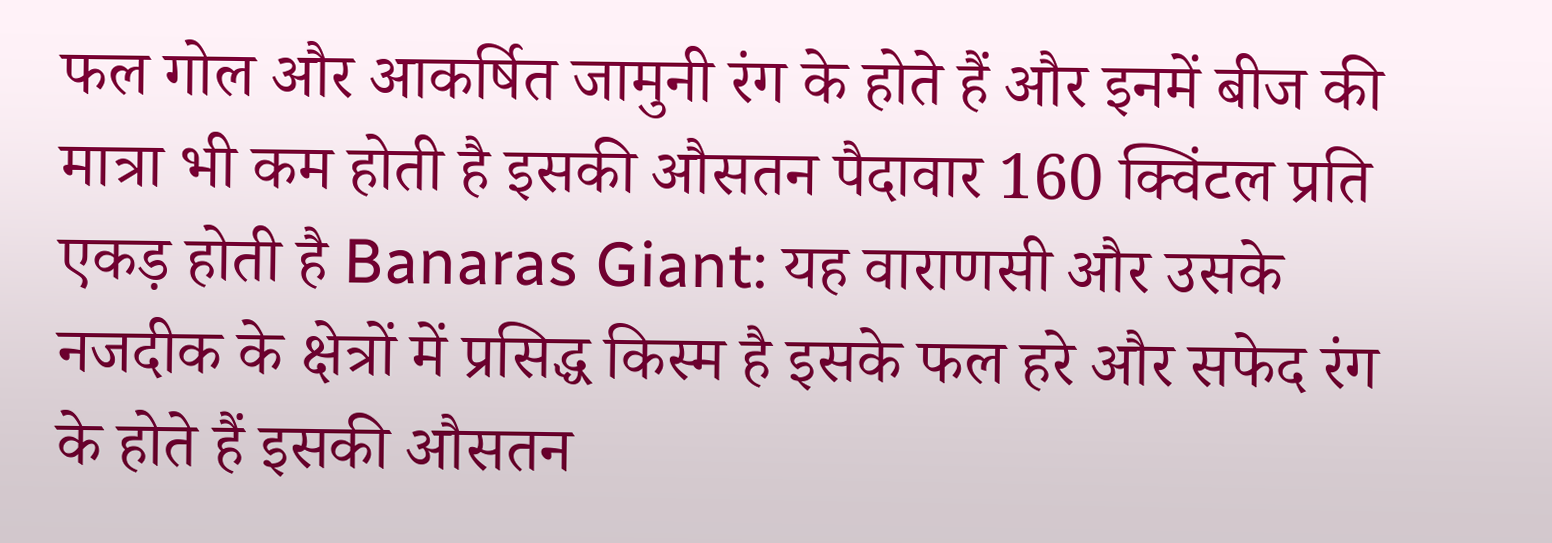फल गोल और आकर्षित जामुनी रंग के होते हैं और इनमें बीज की मात्रा भी कम होती है इसकी औसतन पैदावार 160 क्विंटल प्रति एकड़ होती है Banaras Giant: यह वाराणसी और उसके नजदीक के क्षेत्रों में प्रसिद्ध किस्म है इसके फल हरे और सफेद रंग के होते हैं इसकी औसतन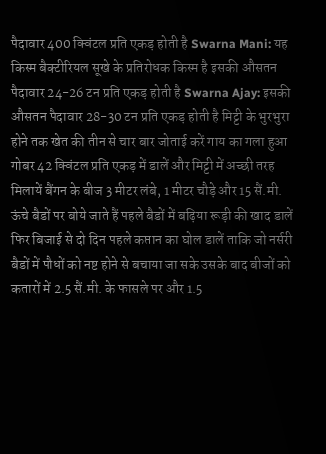पैदावार 400 क्विंटल प्रति एकड़ होती है Swarna Mani: यह किस्म बैक्टीरियल सूखे के प्रतिरोधक किस्म है इसकी औसतन पैदावार 24-26 टन प्रति एकड़ होती है Swarna Ajay: इसकी औसतन पैदावार 28-30 टन प्रति एकड़ होती है मिट्टी के भुरभुरा होने तक खेत की तीन से चार बार जोताई करें गाय का गला हुआ गोबर 42 क्विंटल प्रति एकड़ में डालें और मिट्टी में अच्छी तरह मिलायें बैंगन के बीज 3 मीटर लंबे, 1 मीटर चौड़े और 15 सैं.मी. ऊंचे बैडों पर बोये जाते हैं पहले बैडों में बढ़िया रूड़ी की खाद डालें फिर बिजाई से दो दिन पहले कप्तान का घोल डालें ताकि जो नर्सरी बैडों में पौधों को नष्ट होने से बचाया जा सके उसके बाद बीजों को कतारों में 2.5 सैं.मी. के फासले पर और 1.5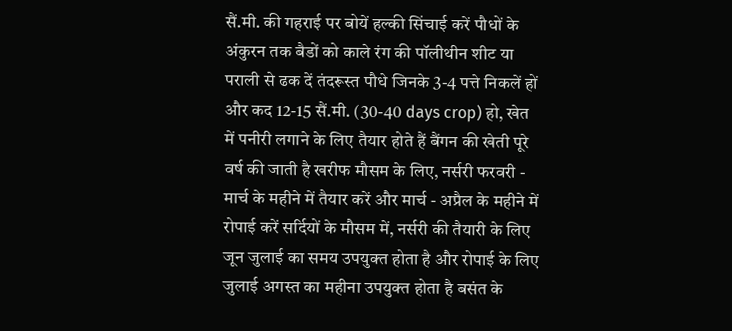सैं.मी. की गहराई पर बोयें हल्की सिंचाई करें पौधों के अंकुरन तक बैडों को काले रंग की पॉलीथीन शीट या पराली से ढक दें तंदरूस्त पौधे जिनके 3-4 पत्ते निकलें हों और कद 12-15 सैं.मी. (30-40 days crop) हो, खेत में पनीरी लगाने के लिए तैयार होते हैं बैंगन की खेती पूरे वर्ष की जाती है खरीफ मौसम के लिए, नर्सरी फरवरी - मार्च के महीने में तैयार करें और मार्च - अप्रैल के महीने में रोपाई करें सर्दियों के मौसम में, नर्सरी की तैयारी के लिए जून जुलाई का समय उपयुक्त होता है और रोपाई के लिए जुलाई अगस्त का महीना उपयुक्त होता है बसंत के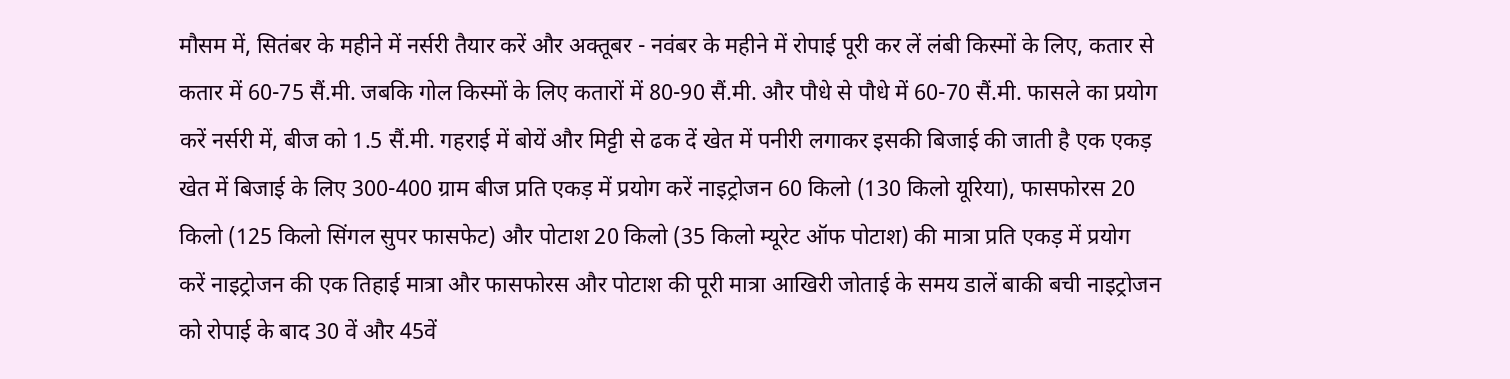मौसम में, सितंबर के महीने में नर्सरी तैयार करें और अक्तूबर - नवंबर के महीने में रोपाई पूरी कर लें लंबी किस्मों के लिए, कतार से कतार में 60-75 सैं.मी. जबकि गोल किस्मों के लिए कतारों में 80-90 सैं.मी. और पौधे से पौधे में 60-70 सैं.मी. फासले का प्रयोग करें नर्सरी में, बीज को 1.5 सैं.मी. गहराई में बोयें और मिट्टी से ढक दें खेत में पनीरी लगाकर इसकी बिजाई की जाती है एक एकड़ खेत में बिजाई के लिए 300-400 ग्राम बीज प्रति एकड़ में प्रयोग करें नाइट्रोजन 60 किलो (130 किलो यूरिया), फासफोरस 20 किलो (125 किलो सिंगल सुपर फासफेट) और पोटाश 20 किलो (35 किलो म्यूरेट ऑफ पोटाश) की मात्रा प्रति एकड़ में प्रयोग करें नाइट्रोजन की एक तिहाई मात्रा और फासफोरस और पोटाश की पूरी मात्रा आखिरी जोताई के समय डालें बाकी बची नाइट्रोजन को रोपाई के बाद 30 वें और 45वें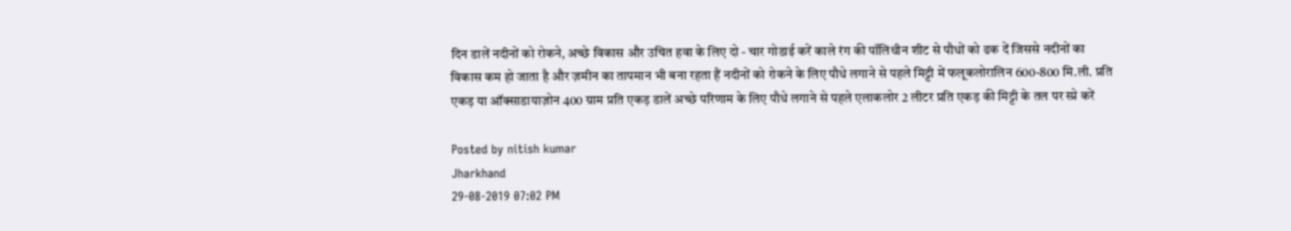दिन डालें नदीनों को रोकने, अच्छे विकास और उचित हवा के लिए दो - चार गोडाई करें काले रंग की पॉलिथीन शीट से पौधों को ढक दें जिससे नदीनों का विकास कम हो जाता है और ज़मीन का तापमान भी बना रहता हैं नदीनों को रोकने के लिए पौधे लगाने से पहले मिट्टी में फलूकलोरालिन 600-800 मि.ली. प्रति एकड़ या ऑक्साडायाज़ोन 400 ग्राम प्रति एकड़ डालें अच्छे परिणाम के लिए पौधे लगाने से पहले एलाकलोर 2 लीटर प्रति एकड़ की मिट्टी के तल पर स्प्रे करें

Posted by nitish kumar
Jharkhand
29-08-2019 07:02 PM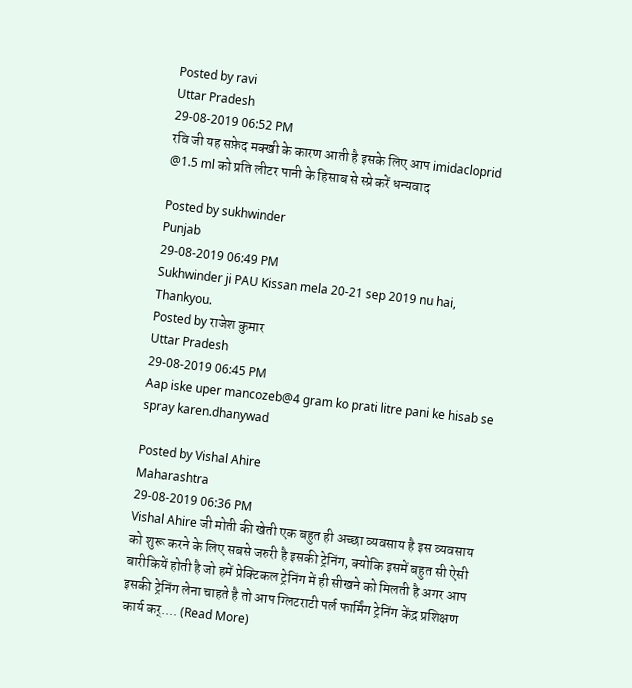Posted by ravi
Uttar Pradesh
29-08-2019 06:52 PM
रवि जी यह सफ़ेद मक्खी के कारण आती है इसके लिए आप imidacloprid @1.5 ml को प्रति लीटर पानी के हिसाब से स्प्रे करें धन्यवाद

Posted by sukhwinder
Punjab
29-08-2019 06:49 PM
Sukhwinder ji PAU Kissan mela 20-21 sep 2019 nu hai, Thankyou.
Posted by राजेश कुमार
Uttar Pradesh
29-08-2019 06:45 PM
Aap iske uper mancozeb@4 gram ko prati litre pani ke hisab se spray karen.dhanywad

Posted by Vishal Ahire
Maharashtra
29-08-2019 06:36 PM
Vishal Ahire जी मोती की खेती एक बहुत ही अच्छा व्यवसाय है इस व्यवसाय को शुरू करने के लिए सबसे जरुरी है इसकी ट्रेनिंग, क्योकि इसमें बहुत सी ऐसी बारीकियें होती है जो हमें प्रेक्टिकल ट्रेनिंग में ही सीखने को मिलती है अगर आप इसकी ट्रेनिंग लेना चाहते है तो आप ग्लिटराटी पर्ल फार्मिंग ट्रेनिंग केंद्र प्रशिक्षण कार्य कर्.... (Read More)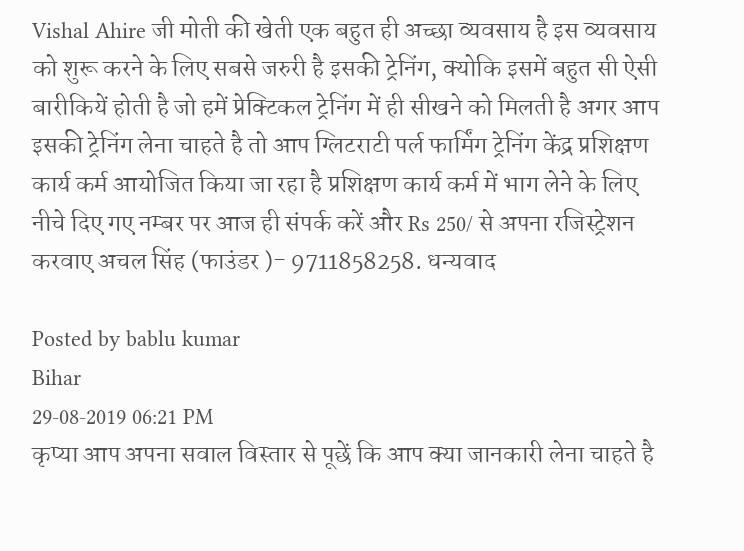Vishal Ahire जी मोती की खेती एक बहुत ही अच्छा व्यवसाय है इस व्यवसाय को शुरू करने के लिए सबसे जरुरी है इसकी ट्रेनिंग, क्योकि इसमें बहुत सी ऐसी बारीकियें होती है जो हमें प्रेक्टिकल ट्रेनिंग में ही सीखने को मिलती है अगर आप इसकी ट्रेनिंग लेना चाहते है तो आप ग्लिटराटी पर्ल फार्मिंग ट्रेनिंग केंद्र प्रशिक्षण कार्य कर्म आयोजित किया जा रहा है प्रशिक्षण कार्य कर्म में भाग लेने के लिए नीचे दिए गए नम्बर पर आज ही संपर्क करें और Rs 250/ से अपना रजिस्ट्रेशन करवाए अचल सिंह (फाउंडर )- 9711858258. धन्यवाद

Posted by bablu kumar
Bihar
29-08-2019 06:21 PM
कृप्या आप अपना सवाल विस्तार से पूछें कि आप क्या जानकारी लेना चाहते है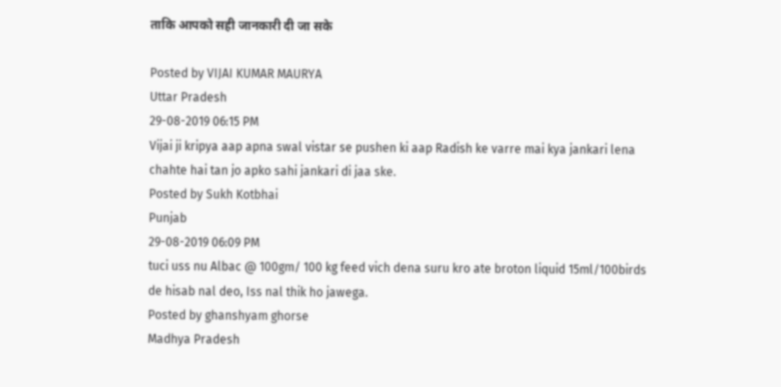ताकि आपको सही जानकारी दी जा सके

Posted by VIJAI KUMAR MAURYA
Uttar Pradesh
29-08-2019 06:15 PM
Vijai ji kripya aap apna swal vistar se pushen ki aap Radish ke varre mai kya jankari lena chahte hai tan jo apko sahi jankari di jaa ske.
Posted by Sukh Kotbhai
Punjab
29-08-2019 06:09 PM
tuci uss nu Albac @ 100gm/ 100 kg feed vich dena suru kro ate broton liquid 15ml/100birds de hisab nal deo, Iss nal thik ho jawega.
Posted by ghanshyam ghorse
Madhya Pradesh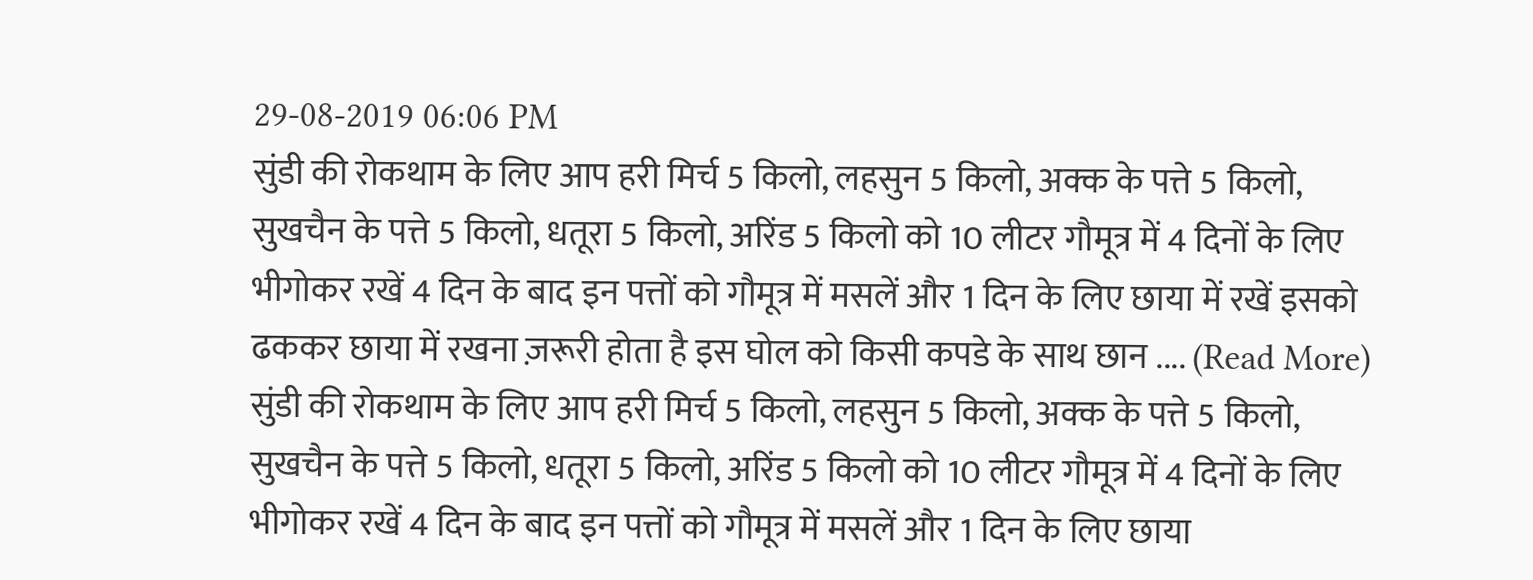29-08-2019 06:06 PM
सुंडी की रोकथाम के लिए आप हरी मिर्च 5 किलो, लहसुन 5 किलो, अक्क के पत्ते 5 किलो, सुखचैन के पत्ते 5 किलो, धतूरा 5 किलो, अरिंड 5 किलो को 10 लीटर गौमूत्र में 4 दिनों के लिए भीगोकर रखें 4 दिन के बाद इन पत्तों को गौमूत्र में मसलें और 1 दिन के लिए छाया में रखें इसको ढककर छाया में रखना ज़रूरी होता है इस घोल को किसी कपडे के साथ छान .... (Read More)
सुंडी की रोकथाम के लिए आप हरी मिर्च 5 किलो, लहसुन 5 किलो, अक्क के पत्ते 5 किलो, सुखचैन के पत्ते 5 किलो, धतूरा 5 किलो, अरिंड 5 किलो को 10 लीटर गौमूत्र में 4 दिनों के लिए भीगोकर रखें 4 दिन के बाद इन पत्तों को गौमूत्र में मसलें और 1 दिन के लिए छाया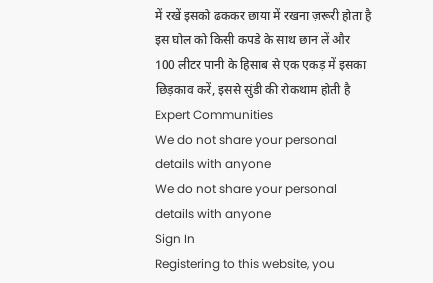में रखें इसको ढककर छाया में रखना ज़रूरी होता है इस घोल को किसी कपडे के साथ छान लें और 100 लीटर पानी के हिसाब से एक एकड़ में इसका छिड़काव करें, इससे सुंडी की रोकथाम होती है
Expert Communities
We do not share your personal details with anyone
We do not share your personal details with anyone
Sign In
Registering to this website, you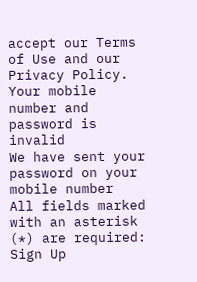accept our Terms of Use and our Privacy Policy.
Your mobile number and password is invalid
We have sent your password on your mobile number
All fields marked with an asterisk (*) are required:
Sign Up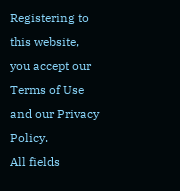Registering to this website, you accept our Terms of Use and our Privacy Policy.
All fields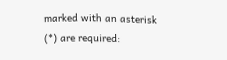marked with an asterisk (*) are required: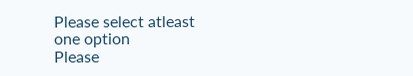Please select atleast one option
Please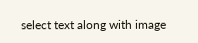select text along with image